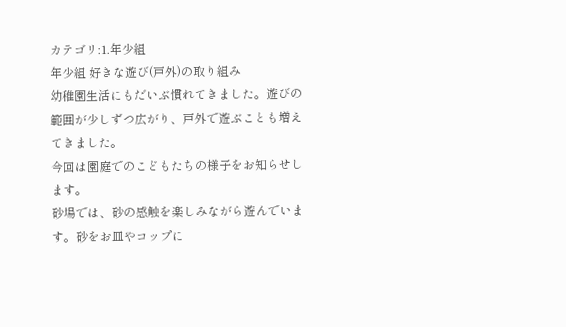カテゴリ:1.年少組
年少組 好きな遊び(戸外)の取り組み
幼稚園生活にもだいぶ慣れてきました。遊びの範囲が少しずつ広がり、戸外で遊ぶことも増えてきました。
今回は園庭でのこどもたちの様子をお知らせします。
砂場では、砂の感触を楽しみながら遊んでいます。砂をお皿やコップに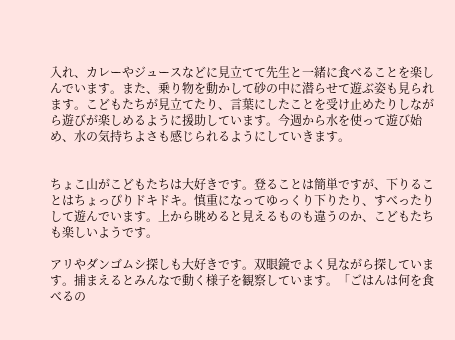入れ、カレーやジュースなどに見立てて先生と一緒に食べることを楽しんでいます。また、乗り物を動かして砂の中に潜らせて遊ぶ姿も見られます。こどもたちが見立てたり、言葉にしたことを受け止めたりしながら遊びが楽しめるように援助しています。今週から水を使って遊び始め、水の気持ちよさも感じられるようにしていきます。


ちょこ山がこどもたちは大好きです。登ることは簡単ですが、下りることはちょっぴりドキドキ。慎重になってゆっくり下りたり、すべったりして遊んでいます。上から眺めると見えるものも違うのか、こどもたちも楽しいようです。

アリやダンゴムシ探しも大好きです。双眼鏡でよく見ながら探しています。捕まえるとみんなで動く様子を観察しています。「ごはんは何を食べるの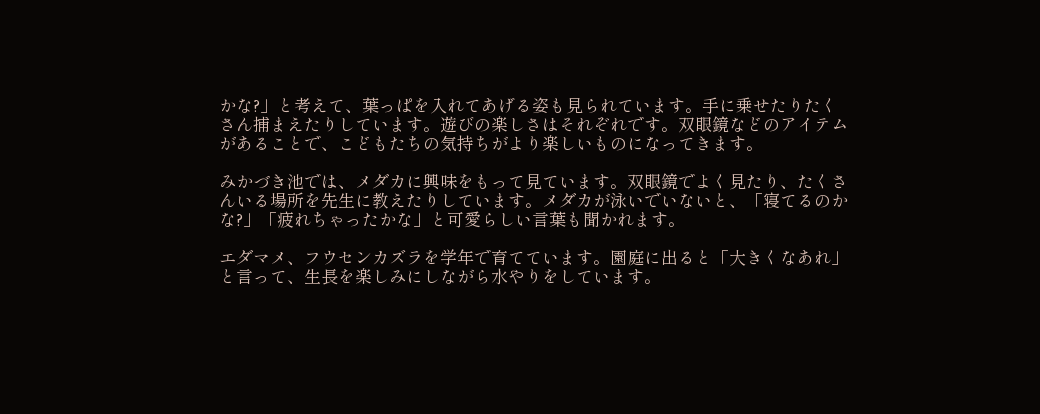かな?」と考えて、葉っぱを入れてあげる姿も見られています。手に乗せたりたくさん捕まえたりしています。遊びの楽しさはそれぞれです。双眼鏡などのアイテムがあることで、こどもたちの気持ちがより楽しいものになってきます。

みかづき池では、メダカに興味をもって見ています。双眼鏡でよく見たり、たくさんいる場所を先生に教えたりしています。メダカが泳いでいないと、「寝てるのかな?」「疲れちゃったかな」と可愛らしい言葉も聞かれます。

エダマメ、フウセンカズラを学年で育てています。園庭に出ると「大きくなあれ」と言って、生長を楽しみにしながら水やりをしています。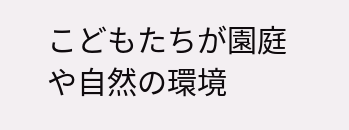こどもたちが園庭や自然の環境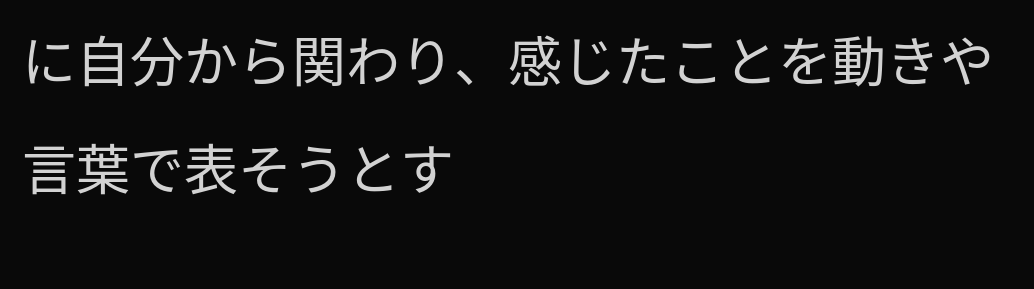に自分から関わり、感じたことを動きや言葉で表そうとす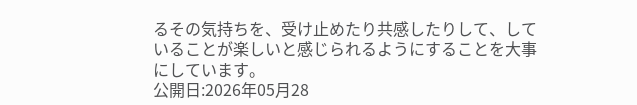るその気持ちを、受け止めたり共感したりして、していることが楽しいと感じられるようにすることを大事にしています。
公開日:2026年05月28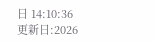日 14:10:36
更新日:2026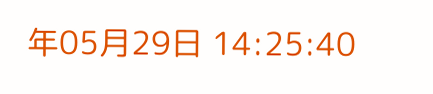年05月29日 14:25:40